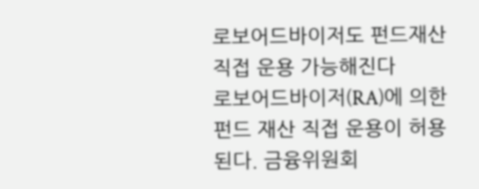로보어드바이저도 펀드재산 직접 운용 가능해진다
로보어드바이저(RA)에 의한 펀드 재산 직접 운용이 허용된다. 금융위원회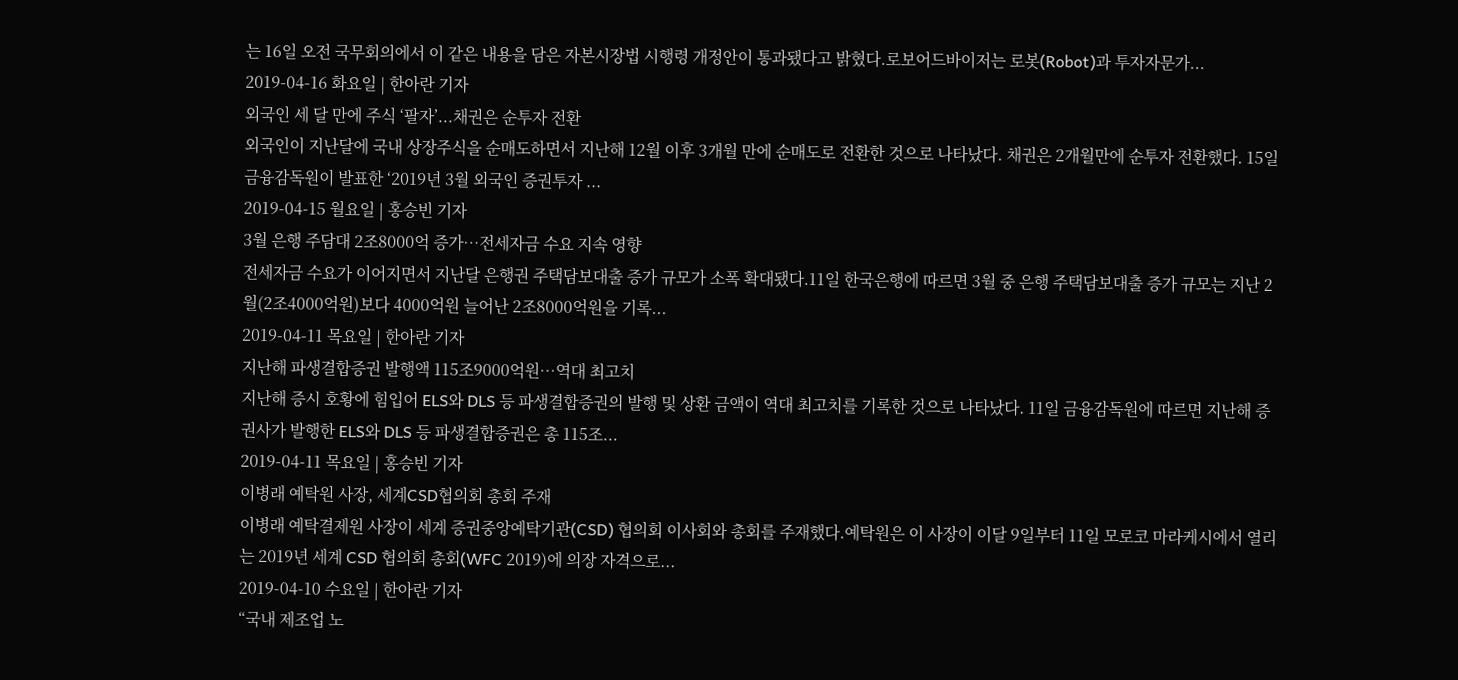는 16일 오전 국무회의에서 이 같은 내용을 담은 자본시장법 시행령 개정안이 통과됐다고 밝혔다.로보어드바이저는 로봇(Robot)과 투자자문가...
2019-04-16 화요일 | 한아란 기자
외국인 세 달 만에 주식 ‘팔자’...채권은 순투자 전환
외국인이 지난달에 국내 상장주식을 순매도하면서 지난해 12월 이후 3개월 만에 순매도로 전환한 것으로 나타났다. 채권은 2개월만에 순투자 전환했다. 15일 금융감독원이 발표한 ‘2019년 3월 외국인 증권투자 ...
2019-04-15 월요일 | 홍승빈 기자
3월 은행 주담대 2조8000억 증가…전세자금 수요 지속 영향
전세자금 수요가 이어지면서 지난달 은행권 주택담보대출 증가 규모가 소폭 확대됐다.11일 한국은행에 따르면 3월 중 은행 주택담보대출 증가 규모는 지난 2월(2조4000억원)보다 4000억원 늘어난 2조8000억원을 기록...
2019-04-11 목요일 | 한아란 기자
지난해 파생결합증권 발행액 115조9000억원…역대 최고치
지난해 증시 호황에 힘입어 ELS와 DLS 등 파생결합증권의 발행 및 상환 금액이 역대 최고치를 기록한 것으로 나타났다. 11일 금융감독원에 따르면 지난해 증권사가 발행한 ELS와 DLS 등 파생결합증권은 총 115조...
2019-04-11 목요일 | 홍승빈 기자
이병래 예탁원 사장, 세계CSD협의회 총회 주재
이병래 예탁결제원 사장이 세계 증권중앙예탁기관(CSD) 협의회 이사회와 총회를 주재했다.예탁원은 이 사장이 이달 9일부터 11일 모로코 마라케시에서 열리는 2019년 세계 CSD 협의회 총회(WFC 2019)에 의장 자격으로...
2019-04-10 수요일 | 한아란 기자
“국내 제조업 노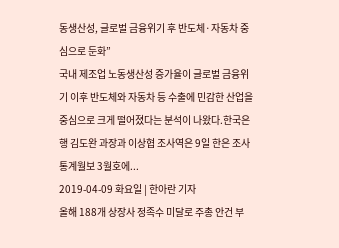동생산성, 글로벌 금융위기 후 반도체·자동차 중심으로 둔화”
국내 제조업 노동생산성 증가율이 글로벌 금융위기 이후 반도체와 자동차 등 수출에 민감한 산업을 중심으로 크게 떨어졌다는 분석이 나왔다.한국은행 김도완 과장과 이상협 조사역은 9일 한은 조사통계월보 3월호에...
2019-04-09 화요일 | 한아란 기자
올해 188개 상장사 정족수 미달로 주총 안건 부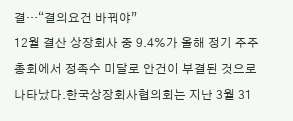결…“결의요건 바꿔야”
12월 결산 상장회사 중 9.4%가 올해 정기 주주총회에서 정족수 미달로 안건이 부결된 것으로 나타났다.한국상장회사협의회는 지난 3월 31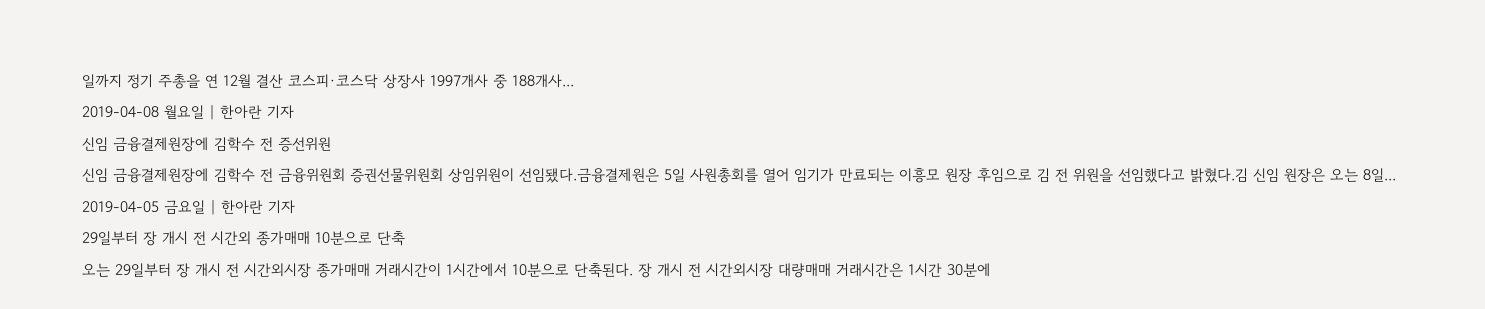일까지 정기 주총을 연 12월 결산 코스피·코스닥 상장사 1997개사 중 188개사...
2019-04-08 월요일 | 한아란 기자
신임 금융결제원장에 김학수 전 증선위원
신임 금융결제원장에 김학수 전 금융위원회 증권선물위원회 상임위원이 선임됐다.금융결제원은 5일 사원총회를 열어 임기가 만료되는 이흥모 원장 후임으로 김 전 위원을 선임했다고 밝혔다.김 신임 원장은 오는 8일...
2019-04-05 금요일 | 한아란 기자
29일부터 장 개시 전 시간외 종가매매 10분으로 단축
오는 29일부터 장 개시 전 시간외시장 종가매매 거래시간이 1시간에서 10분으로 단축된다. 장 개시 전 시간외시장 대량매매 거래시간은 1시간 30분에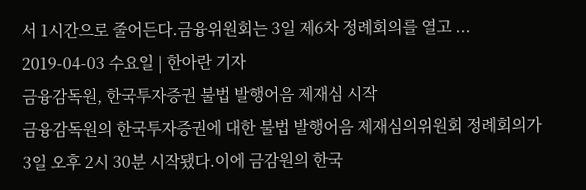서 1시간으로 줄어든다.금융위원회는 3일 제6차 정례회의를 열고 ...
2019-04-03 수요일 | 한아란 기자
금융감독원, 한국투자증권 불법 발행어음 제재심 시작
금융감독원의 한국투자증권에 대한 불법 발행어음 제재심의위원회 정례회의가 3일 오후 2시 30분 시작됐다.이에 금감원의 한국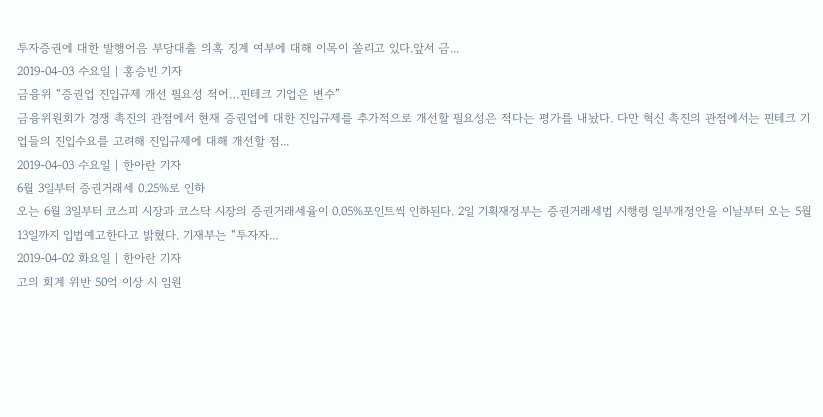투자증권에 대한 발행어음 부당대출 의혹 징계 여부에 대해 이목이 쏠리고 있다.앞서 금...
2019-04-03 수요일 | 홍승빈 기자
금융위 “증권업 진입규제 개선 필요성 적어…핀테크 기업은 변수”
금융위원회가 경쟁 촉진의 관점에서 현재 증권업에 대한 진입규제를 추가적으로 개선할 필요성은 적다는 평가를 내놨다. 다만 혁신 촉진의 관점에서는 핀테크 기업들의 진입수요를 고려해 진입규제에 대해 개선할 점...
2019-04-03 수요일 | 한아란 기자
6월 3일부터 증권거래세 0.25%로 인하
오는 6월 3일부터 코스피 시장과 코스닥 시장의 증권거래세율이 0.05%포인트씩 인하된다. 2일 기획재정부는 증권거래세법 시행령 일부개정안을 이날부터 오는 5월 13일까지 입법예고한다고 밝혔다. 기재부는 “투자자...
2019-04-02 화요일 | 한아란 기자
고의 회계 위반 50억 이상 시 임원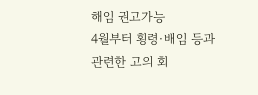해임 권고가능
4월부터 횡령·배임 등과 관련한 고의 회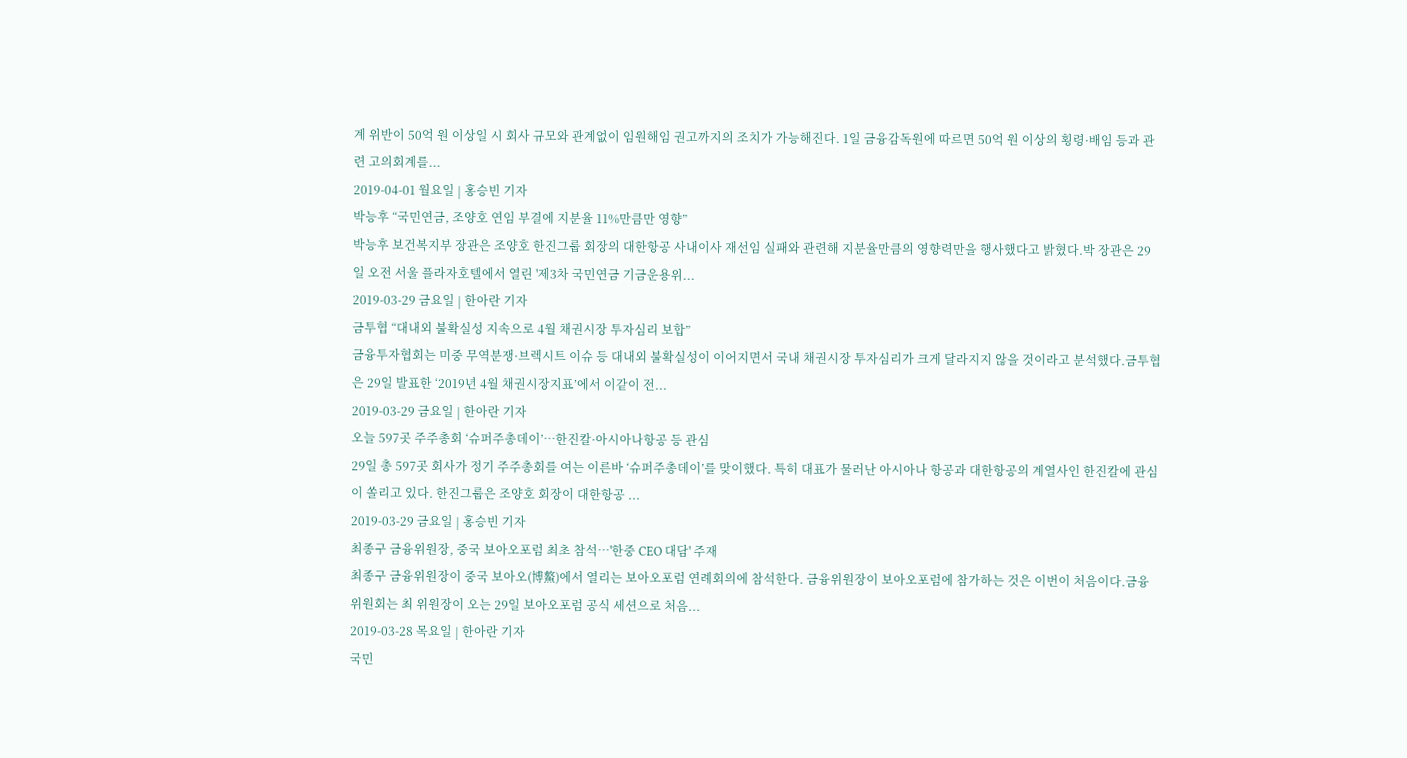계 위반이 50억 원 이상일 시 회사 규모와 관계없이 임원해임 권고까지의 조치가 가능해진다. 1일 금융감독원에 따르면 50억 원 이상의 횡령·배임 등과 관련 고의회계를...
2019-04-01 월요일 | 홍승빈 기자
박능후 “국민연금, 조양호 연임 부결에 지분율 11%만큼만 영향”
박능후 보건복지부 장관은 조양호 한진그룹 회장의 대한항공 사내이사 재선임 실패와 관련해 지분율만큼의 영향력만을 행사했다고 밝혔다.박 장관은 29일 오전 서울 플라자호텔에서 열린 '제3차 국민연금 기금운용위...
2019-03-29 금요일 | 한아란 기자
금투협 “대내외 불확실성 지속으로 4월 채권시장 투자심리 보합”
금융투자협회는 미중 무역분쟁·브렉시트 이슈 등 대내외 불확실성이 이어지면서 국내 채권시장 투자심리가 크게 달라지지 않을 것이라고 분석했다.금투협은 29일 발표한 ‘2019년 4월 채권시장지표’에서 이같이 전...
2019-03-29 금요일 | 한아란 기자
오늘 597곳 주주총회 ‘슈퍼주총데이’…한진칼·아시아나항공 등 관심
29일 총 597곳 회사가 정기 주주총회를 여는 이른바 ‘슈퍼주총데이’를 맞이했다. 특히 대표가 물러난 아시아나 항공과 대한항공의 계열사인 한진칼에 관심이 쏠리고 있다. 한진그룹은 조양호 회장이 대한항공 ...
2019-03-29 금요일 | 홍승빈 기자
최종구 금융위원장, 중국 보아오포럼 최초 참석…'한중 CEO 대담' 주재
최종구 금융위원장이 중국 보아오(博鰲)에서 열리는 보아오포럼 연례회의에 참석한다. 금융위원장이 보아오포럼에 참가하는 것은 이번이 처음이다.금융위원회는 최 위원장이 오는 29일 보아오포럼 공식 세션으로 처음...
2019-03-28 목요일 | 한아란 기자
국민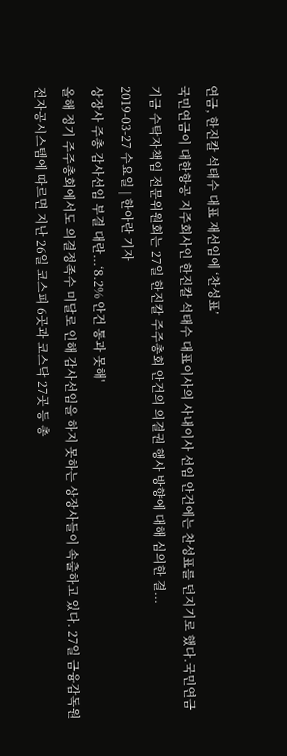연금, 한진칼 석태수 대표 재선임에 ‘찬성표’
국민연금이 대한항공 지주회사인 한진칼 석태수 대표이사의 사내이사 선임 안건에는 찬성표를 던지기로 했다.국민연금기금 수탁자책임 전문위원회는 27일 한진칼 주주총회 안건의 의결권 행사 방향에 대해 심의한 결...
2019-03-27 수요일 | 한아란 기자
상장사 주총 감사선임 부결 대란...‘8.2% 안건 통과 못해'
올해 정기 주주총회에서도 의결정족수 미달로 인해 감사선임을 하지 못하는 상장사들이 속출하고 있다. 27일 금융감독원 전자공시스템에 따르면 지난 26일 코스피 6곳과 코스닥 27곳 등 총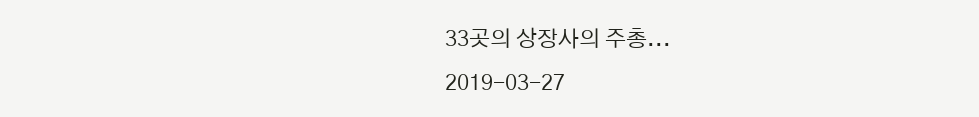33곳의 상장사의 주총...
2019-03-27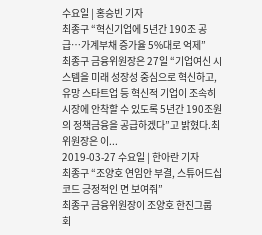수요일 | 홍승빈 기자
최종구 “혁신기업에 5년간 190조 공급…가계부채 증가율 5%대로 억제”
최종구 금융위원장은 27일 “기업여신 시스템을 미래 성장성 중심으로 혁신하고, 유망 스타트업 등 혁신적 기업이 조속히 시장에 안착할 수 있도록 5년간 190조원의 정책금융을 공급하겠다”고 밝혔다.최 위원장은 이...
2019-03-27 수요일 | 한아란 기자
최종구 “조양호 연임안 부결, 스튜어드십 코드 긍정적인 면 보여줘”
최종구 금융위원장이 조양호 한진그룹 회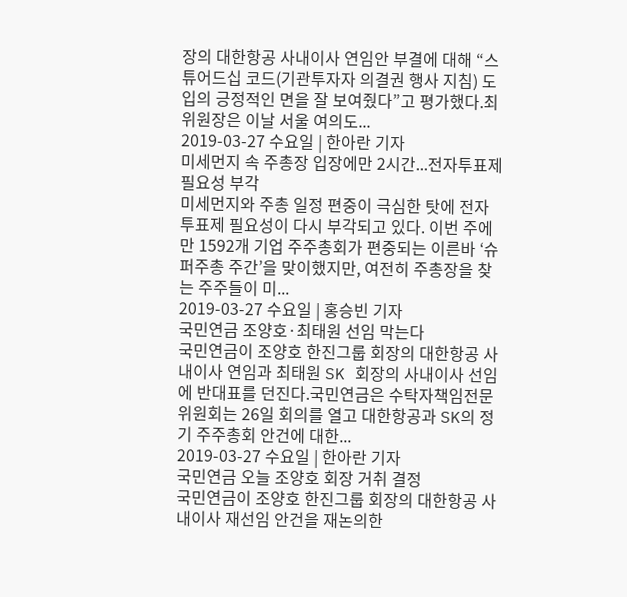장의 대한항공 사내이사 연임안 부결에 대해 “스튜어드십 코드(기관투자자 의결권 행사 지침) 도입의 긍정적인 면을 잘 보여줬다”고 평가했다.최 위원장은 이날 서울 여의도...
2019-03-27 수요일 | 한아란 기자
미세먼지 속 주총장 입장에만 2시간...전자투표제 필요성 부각
미세먼지와 주총 일정 편중이 극심한 탓에 전자투표제 필요성이 다시 부각되고 있다. 이번 주에만 1592개 기업 주주총회가 편중되는 이른바 ‘슈퍼주총 주간’을 맞이했지만, 여전히 주총장을 찾는 주주들이 미...
2019-03-27 수요일 | 홍승빈 기자
국민연금 조양호·최태원 선임 막는다
국민연금이 조양호 한진그룹 회장의 대한항공 사내이사 연임과 최태원 SK 회장의 사내이사 선임에 반대표를 던진다.국민연금은 수탁자책임전문위원회는 26일 회의를 열고 대한항공과 SK의 정기 주주총회 안건에 대한...
2019-03-27 수요일 | 한아란 기자
국민연금 오늘 조양호 회장 거취 결정
국민연금이 조양호 한진그룹 회장의 대한항공 사내이사 재선임 안건을 재논의한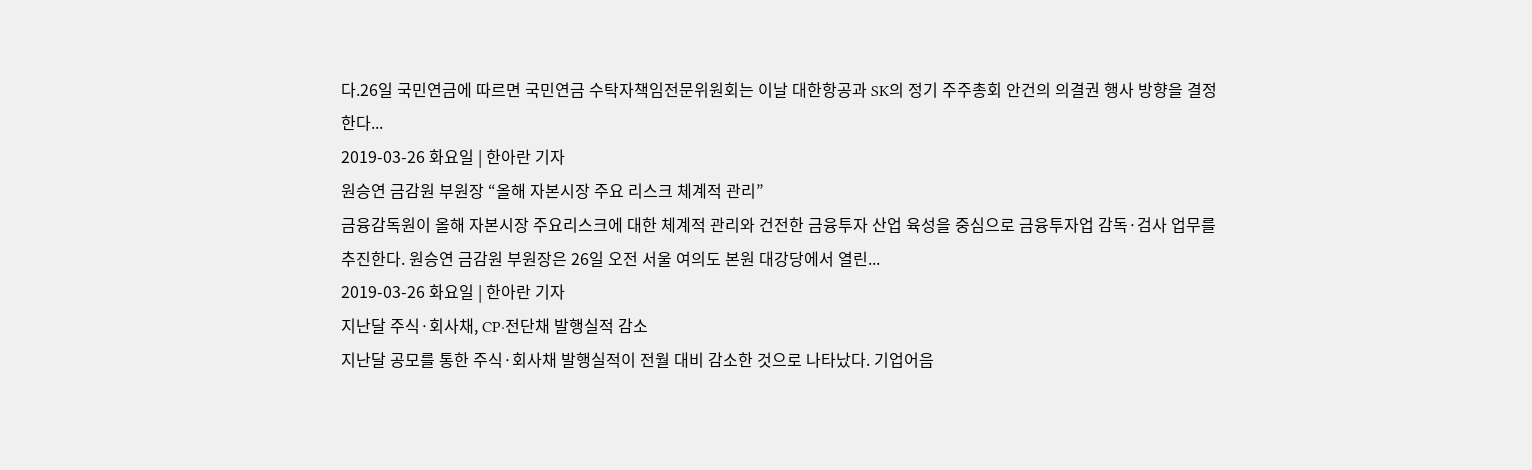다.26일 국민연금에 따르면 국민연금 수탁자책임전문위원회는 이날 대한항공과 SK의 정기 주주총회 안건의 의결권 행사 방향을 결정한다...
2019-03-26 화요일 | 한아란 기자
원승연 금감원 부원장 “올해 자본시장 주요 리스크 체계적 관리”
금융감독원이 올해 자본시장 주요리스크에 대한 체계적 관리와 건전한 금융투자 산업 육성을 중심으로 금융투자업 감독·검사 업무를 추진한다. 원승연 금감원 부원장은 26일 오전 서울 여의도 본원 대강당에서 열린...
2019-03-26 화요일 | 한아란 기자
지난달 주식·회사채, CP·전단채 발행실적 감소
지난달 공모를 통한 주식·회사채 발행실적이 전월 대비 감소한 것으로 나타났다. 기업어음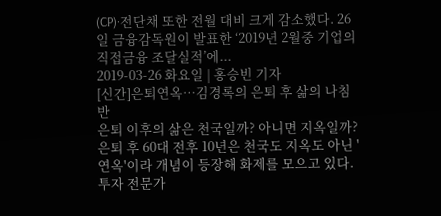(CP)·전단채 또한 전월 대비 크게 감소했다. 26일 금융감독원이 발표한 ‘2019년 2월중 기업의 직접금융 조달실적’에...
2019-03-26 화요일 | 홍승빈 기자
[신간]은퇴연옥…김경록의 은퇴 후 삶의 나침반
은퇴 이후의 삶은 천국일까? 아니면 지옥일까? 은퇴 후 60대 전후 10년은 천국도 지옥도 아닌 '연옥'이라 개념이 등장해 화제를 모으고 있다.투자 전문가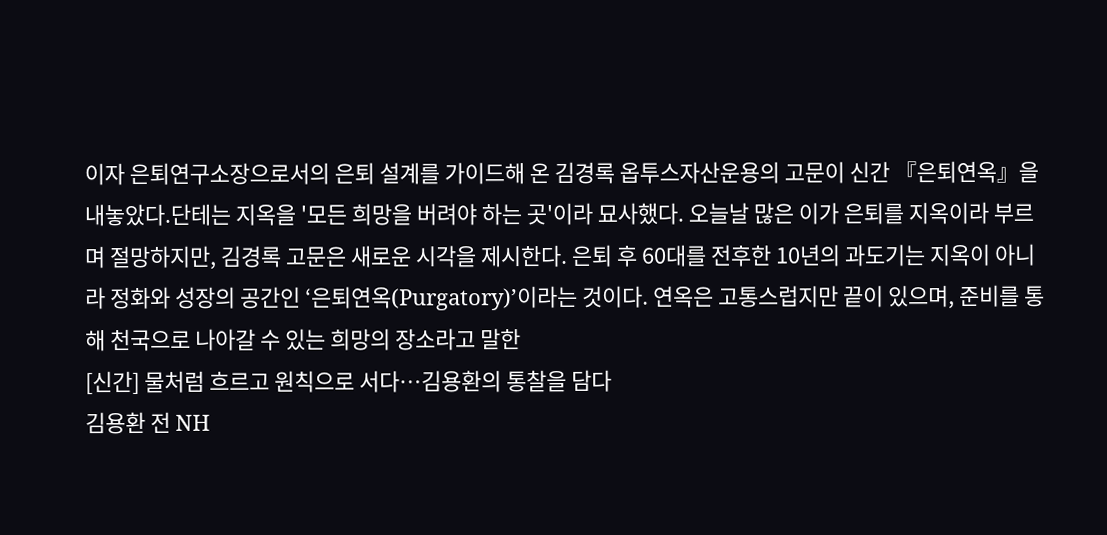이자 은퇴연구소장으로서의 은퇴 설계를 가이드해 온 김경록 옵투스자산운용의 고문이 신간 『은퇴연옥』을 내놓았다.단테는 지옥을 '모든 희망을 버려야 하는 곳'이라 묘사했다. 오늘날 많은 이가 은퇴를 지옥이라 부르며 절망하지만, 김경록 고문은 새로운 시각을 제시한다. 은퇴 후 60대를 전후한 10년의 과도기는 지옥이 아니라 정화와 성장의 공간인 ‘은퇴연옥(Purgatory)’이라는 것이다. 연옥은 고통스럽지만 끝이 있으며, 준비를 통해 천국으로 나아갈 수 있는 희망의 장소라고 말한
[신간] 물처럼 흐르고 원칙으로 서다…김용환의 통찰을 담다
김용환 전 NH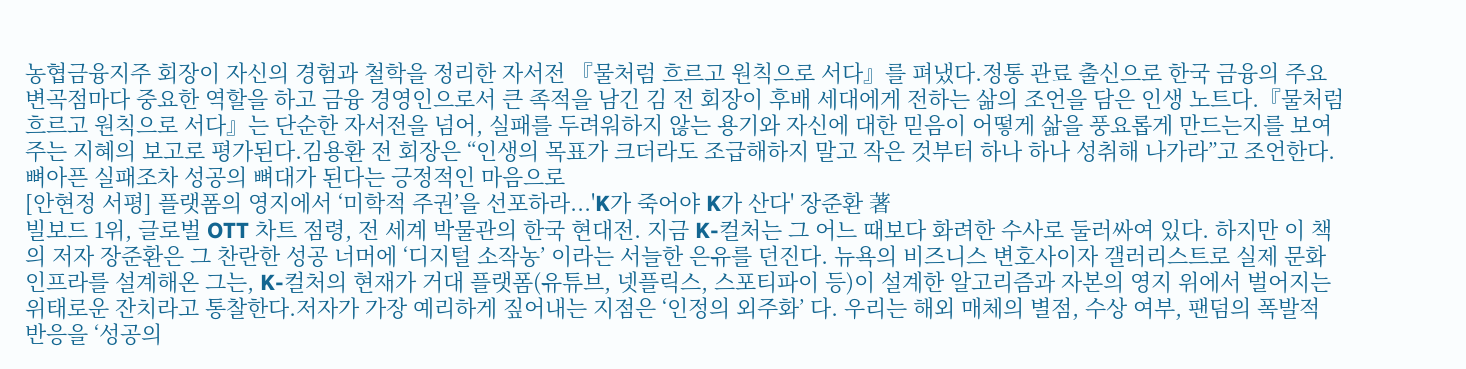농협금융지주 회장이 자신의 경험과 철학을 정리한 자서전 『물처럼 흐르고 원칙으로 서다』를 펴냈다.정통 관료 출신으로 한국 금융의 주요 변곡점마다 중요한 역할을 하고 금융 경영인으로서 큰 족적을 남긴 김 전 회장이 후배 세대에게 전하는 삶의 조언을 담은 인생 노트다.『물처럼 흐르고 원칙으로 서다』는 단순한 자서전을 넘어, 실패를 두려워하지 않는 용기와 자신에 대한 믿음이 어떻게 삶을 풍요롭게 만드는지를 보여주는 지혜의 보고로 평가된다.김용환 전 회장은 “인생의 목표가 크더라도 조급해하지 말고 작은 것부터 하나 하나 성취해 나가라”고 조언한다. 뼈아픈 실패조차 성공의 뼈대가 된다는 긍정적인 마음으로
[안현정 서평] 플랫폼의 영지에서 ‘미학적 주권’을 선포하라...'K가 죽어야 K가 산다' 장준환 著
빌보드 1위, 글로벌 OTT 차트 점령, 전 세계 박물관의 한국 현대전. 지금 K-컬처는 그 어느 때보다 화려한 수사로 둘러싸여 있다. 하지만 이 책의 저자 장준환은 그 찬란한 성공 너머에 ‘디지털 소작농’ 이라는 서늘한 은유를 던진다. 뉴욕의 비즈니스 변호사이자 갤러리스트로 실제 문화 인프라를 설계해온 그는, K-컬처의 현재가 거대 플랫폼(유튜브, 넷플릭스, 스포티파이 등)이 설계한 알고리즘과 자본의 영지 위에서 벌어지는 위태로운 잔치라고 통찰한다.저자가 가장 예리하게 짚어내는 지점은 ‘인정의 외주화’ 다. 우리는 해외 매체의 별점, 수상 여부, 팬덤의 폭발적 반응을 ‘성공의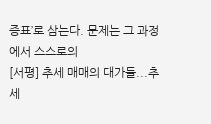증표’로 삼는다. 문제는 그 과정에서 스스로의
[서평] 추세 매매의 대가들...추세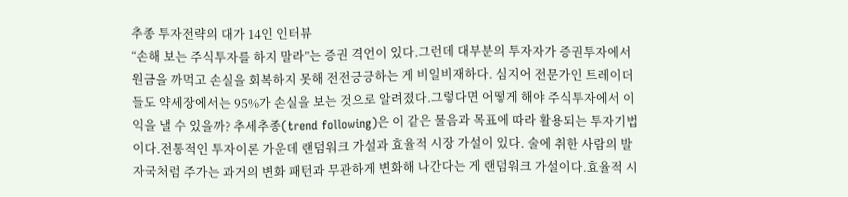추종 투자전략의 대가 14인 인터뷰
“손해 보는 주식투자를 하지 말라”는 증권 격언이 있다.그런데 대부분의 투자자가 증권투자에서 원금을 까먹고 손실을 회복하지 못해 전전긍긍하는 게 비일비재하다. 심지어 전문가인 트레이더들도 약세장에서는 95%가 손실을 보는 것으로 알려졌다.그렇다면 어떻게 해야 주식투자에서 이익을 낼 수 있을까? 추세추종(trend following)은 이 같은 물음과 목표에 따라 활용되는 투자기법이다.전통적인 투자이론 가운데 랜덤워크 가설과 효율적 시장 가설이 있다. 술에 취한 사람의 발자국처럼 주가는 과거의 변화 패턴과 무관하게 변화해 나간다는 게 랜덤워크 가설이다.효율적 시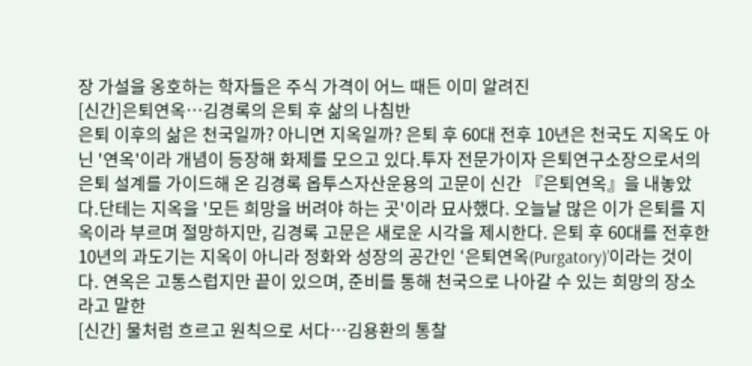장 가설을 옹호하는 학자들은 주식 가격이 어느 때든 이미 알려진
[신간]은퇴연옥…김경록의 은퇴 후 삶의 나침반
은퇴 이후의 삶은 천국일까? 아니면 지옥일까? 은퇴 후 60대 전후 10년은 천국도 지옥도 아닌 '연옥'이라 개념이 등장해 화제를 모으고 있다.투자 전문가이자 은퇴연구소장으로서의 은퇴 설계를 가이드해 온 김경록 옵투스자산운용의 고문이 신간 『은퇴연옥』을 내놓았다.단테는 지옥을 '모든 희망을 버려야 하는 곳'이라 묘사했다. 오늘날 많은 이가 은퇴를 지옥이라 부르며 절망하지만, 김경록 고문은 새로운 시각을 제시한다. 은퇴 후 60대를 전후한 10년의 과도기는 지옥이 아니라 정화와 성장의 공간인 ‘은퇴연옥(Purgatory)’이라는 것이다. 연옥은 고통스럽지만 끝이 있으며, 준비를 통해 천국으로 나아갈 수 있는 희망의 장소라고 말한
[신간] 물처럼 흐르고 원칙으로 서다…김용환의 통찰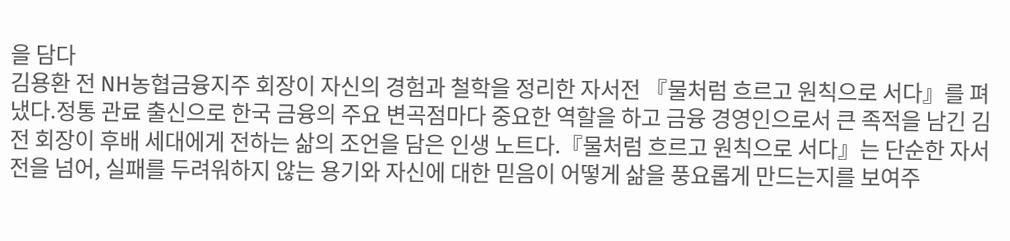을 담다
김용환 전 NH농협금융지주 회장이 자신의 경험과 철학을 정리한 자서전 『물처럼 흐르고 원칙으로 서다』를 펴냈다.정통 관료 출신으로 한국 금융의 주요 변곡점마다 중요한 역할을 하고 금융 경영인으로서 큰 족적을 남긴 김 전 회장이 후배 세대에게 전하는 삶의 조언을 담은 인생 노트다.『물처럼 흐르고 원칙으로 서다』는 단순한 자서전을 넘어, 실패를 두려워하지 않는 용기와 자신에 대한 믿음이 어떻게 삶을 풍요롭게 만드는지를 보여주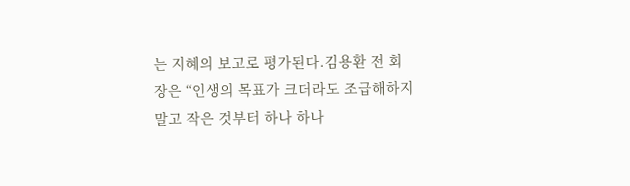는 지혜의 보고로 평가된다.김용환 전 회장은 “인생의 목표가 크더라도 조급해하지 말고 작은 것부터 하나 하나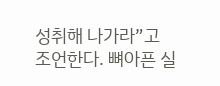성취해 나가라”고 조언한다. 뼈아픈 실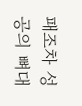패조차 성공의 뼈대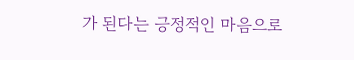가 된다는 긍정적인 마음으로